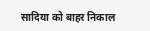सादिया को बाहर निकाल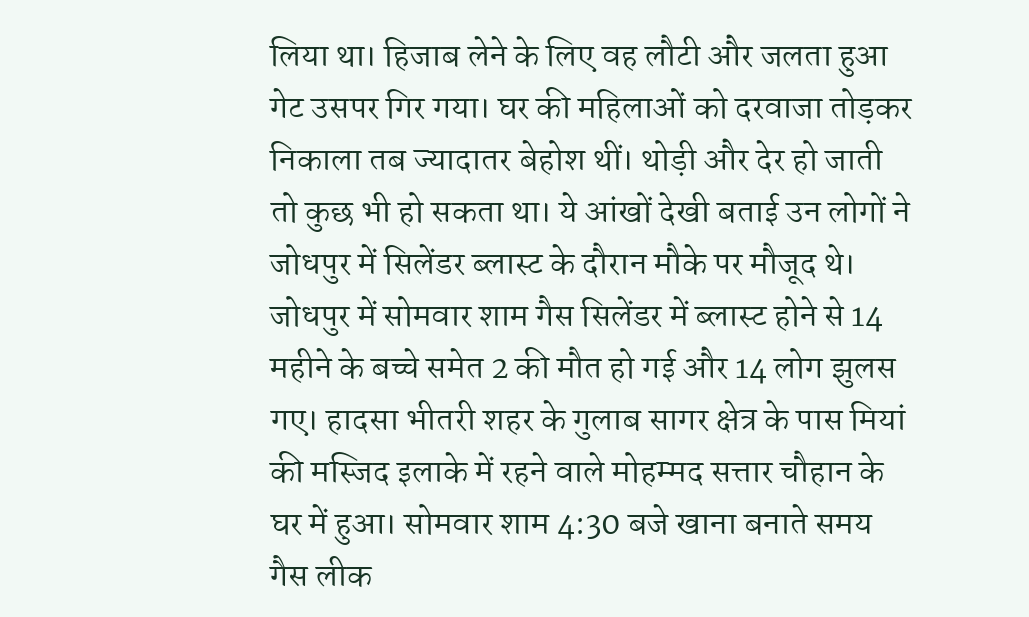लिया था। हिजाब लेने के लिए वह लौटी और जलता हुआ गेट उसपर गिर गया। घर की महिलाओं को दरवाजा तोड़कर निकाला तब ज्यादातर बेहोश थीं। थोड़ी और देर हो जाती तो कुछ भी हो सकता था। ये आंखों देखी बताई उन लोगों ने जोधपुर में सिलेंडर ब्लास्ट के दौरान मौके पर मौजूद थे। जोधपुर में सोमवार शाम गैस सिलेंडर में ब्लास्ट होने से 14 महीने के बच्चे समेत 2 की मौत हो गई और 14 लोग झुलस गए। हादसा भीतरी शहर के गुलाब सागर क्षेत्र के पास मियां की मस्जिद इलाके में रहने वाले मोहम्मद सत्तार चौहान के घर में हुआ। सोमवार शाम 4:30 बजे खाना बनाते समय गैस लीक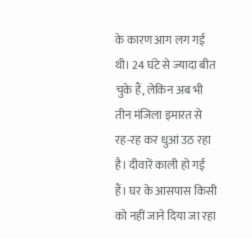के कारण आग लग गई थी। 24 घंटे से ज्यादा बीत चुके हैं, लेकिन अब भी तीन मंजिला इमारत से रह-रह कर धुआं उठ रहा है। दीवारें काली हो गई हैं। घर के आसपास किसी को नहीं जाने दिया जा रहा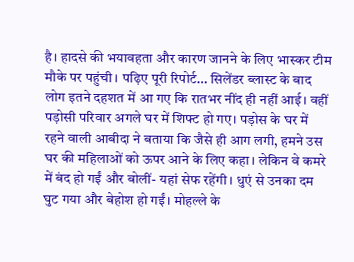है। हादसे की भयावहता और कारण जानने के लिए भास्कर टीम मौके पर पहुंची। पढ़िए पूरी रिपोर्ट… सिलेंडर ब्लास्ट के बाद लोग इतने दहशत में आ गए कि रातभर नींद ही नहीं आई। वहीं पड़ोसी परिवार अगले घर में शिफ्ट हो गए। पड़ोस के घर में रहने वाली आबीदा ने बताया कि जैसे ही आग लगी, हमने उस घर की महिलाओं को ऊपर आने के लिए कहा। लेकिन वे कमरे में बंद हो गईं और बोलीं- यहां सेफ रहेंगी। धुएं से उनका दम घुट गया और बेहोश हो गईं। मोहल्ले के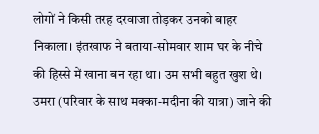लोगों ने किसी तरह दरवाजा तोड़कर उनको बाहर निकाला। इंतखाफ ने बताया-सोमवार शाम घर के नीचे की हिस्से में खाना बन रहा था। उम सभी बहुत खुश थे। उमरा (परिवार के साथ मक्का-मदीना की यात्रा) जाने की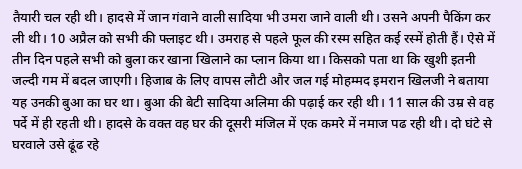तैयारी चल रही थी। हादसे में जान गंवाने वाली सादिया भी उमरा जाने वाली थी। उसने अपनी पैकिंग कर ली थी। 10 अप्रैल को सभी की फ्लाइट थी। उमराह से पहले फूल की रस्म सहित कई रस्में होती हैं। ऐसे में तीन दिन पहले सभी को बुला कर खाना खिलाने का प्लान किया था। किसको पता था कि खुशी इतनी जल्दी गम में बदल जाएगी। हिजाब के लिए वापस लौटी और जल गई मोहम्मद इमरान खिलजी ने बताया यह उनकी बुआ का घर था। बुआ की बेटी सादिया अलिमा की पढ़ाई कर रही थी। 11 साल की उम्र से वह पर्दे में ही रहती थी। हादसे के वक्त वह घर की दूसरी मंजिल में एक कमरे में नमाज पढ रही थी। दो घंटे से घरवाले उसे ढूंढ रहे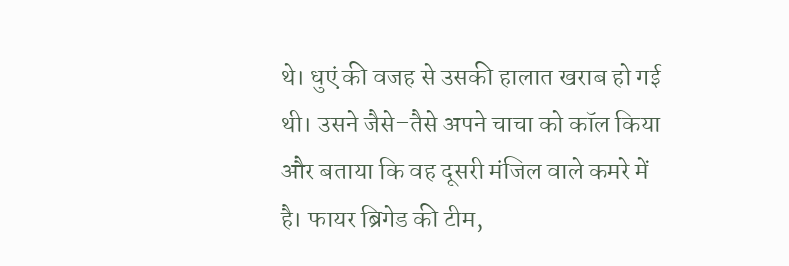थे। धुएं की वजह से उसकी हालात खराब हो गई थी। उसने जैसे–तैसे अपने चाचा को कॉल किया और बताया कि वह दूसरी मंजिल वाले कमरे में है। फायर ब्रिगेड की टीम,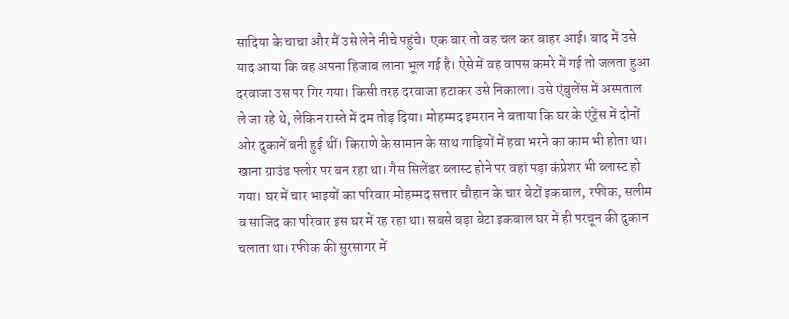सादिया के चाचा और मैं उसे लेने नीचे पहुंचे। एक बार तो वह चल कर बाहर आई। बाद में उसे याद आया कि वह अपना हिजाब लाना भूल गई है। ऐसे में वह वापस कमरे में गई तो जलता हुआ दरवाजा उस पर गिर गया। किसी तरह दरवाजा हटाकर उसे निकाला। उसे एंबुलेंस में अस्पताल ले जा रहे थे, लेकिन रास्ते में दम तोड़ दिया। मोहम्मद इमरान ने बताया कि घर के एंट्रेंस में दोनों ओर दुकानें बनी हुई थीं। किराणे के सामान के साथ गाड़ियों में हवा भरने का काम भी होता था। खाना ग्राउंड फ्लोर पर बन रहा था। गैस सिलेंडर ब्लास्ट होने पर वहां पड़ा कंप्रेशर भी ब्लास्ट हो गया। घर में चार भाइयों का परिवार मोहम्मद सत्तार चौहान के चार बेटों इकबाल, रफीक, सलीम व साजिद का परिवार इस घर में रह रहा था। सबसे बड़ा बेटा इकबाल घर में ही परचून की दुकान चलाता था। रफीक की सुरसागर में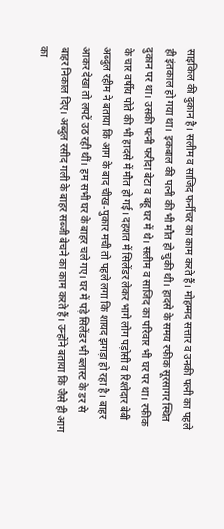साइकिल की दुकान है। सलीम व साजिद फर्नीचर का काम करते हैं। मोहम्मद सत्तार व उनकी पत्नी का पहले ही इंतकाल हो गया था। इकबाल की पत्नी की भी मौत हो चुकी थी। हादसे के समय रफीक सूरसागर स्थित दुकान पर था। उसकी पत्नी फरीदा बेटा व बहू घर में थे। सलीम व साजिद का परिवार भी घर पर था। रफीक के चार वर्षीय पोते की भी हादसे में मौत हो गई। दहशत में सिलेंडर लेकर भागे लोग पड़ोसी व रिश्तेदार बेबी अब्दुल रहीम ने बताया कि आग के बाद चीख-पुकार मची तो पहले लगा कि शायद झगड़ा हो रहा है। बाहर आकर देखा तो लपटें उठ रही थीं। हम सभी घर के बाहर चले गए। घर में पड़े सिलेंडर भी ब्लास्ट के डर से बाहर निकाल दिए। अब्दुल रसीद गली के बाहर सब्जी बेचने का काम करते हैं। उन्होंने बताया कि जैसे ही आग का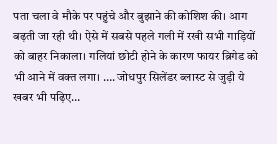पता चला वे मौके पर पहुंचे और बुझाने की कोशिश की। आग बढ़ती जा रही थी। ऐसे में सबसे पहले गली में रखी सभी गाड़ियों को बाहर निकाला। गलियां छोटी होने के कारण फायर ब्रिगेड को भी आने में वक्त लगा। …. जोधपुर सिलेंडर ब्लास्ट से जुड़ी ये खबर भी पढ़िए…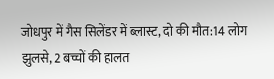जोधपुर में गैस सिलेंडर में ब्लास्ट, दो की मौत:14 लोग झुलसे, 2 बच्चों की हालत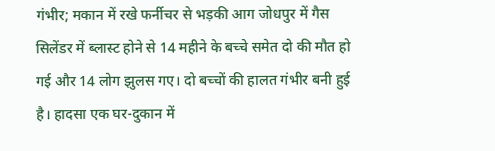गंभीर; मकान में रखे फर्नीचर से भड़की आग जोधपुर में गैस सिलेंडर में ब्लास्ट होने से 14 महीने के बच्चे समेत दो की मौत हो गई और 14 लोग झुलस गए। दो बच्चों की हालत गंभीर बनी हुई है। हादसा एक घर-दुकान में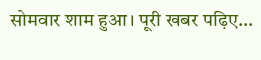सोमवार शाम हुआ। पूरी खबर पढ़िए…